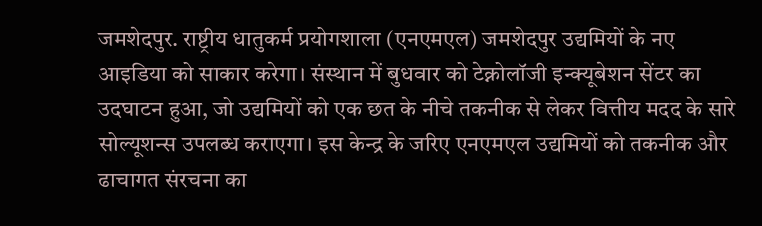जमशेदपुर. राष्ट्रीय धातुकर्म प्रयोगशाला (एनएमएल) जमशेदपुर उद्यमियों के नए आइडिया को साकार करेगा। संस्थान में बुधवार को टेक्नोलॉजी इन्क्यूबेशन सेंटर का उदघाटन हुआ, जो उद्यमियों को एक छत के नीचे तकनीक से लेकर वित्तीय मदद के सारे सोल्यूशन्स उपलब्ध कराएगा। इस केन्द्र के जरिए एनएमएल उद्यमियों को तकनीक और ढाचागत संरचना का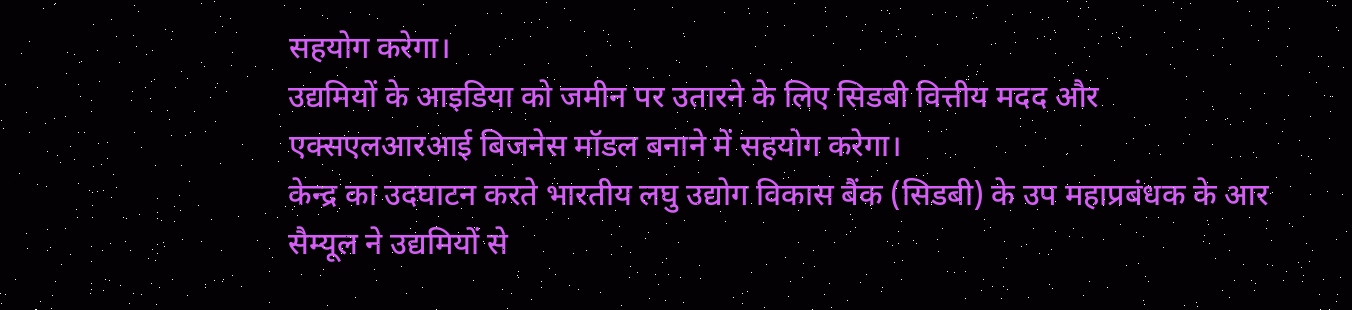सहयोग करेगा।
उद्यमियों के आइडिया को जमीन पर उतारने के लिए सिडबी वित्तीय मदद और एक्सएलआरआई बिजनेस मॉडल बनाने में सहयोग करेगा।
केन्द्र का उदघाटन करते भारतीय लघु उद्योग विकास बैंक (सिडबी) के उप महाप्रबंधक के आर सैम्यूल ने उद्यमियों से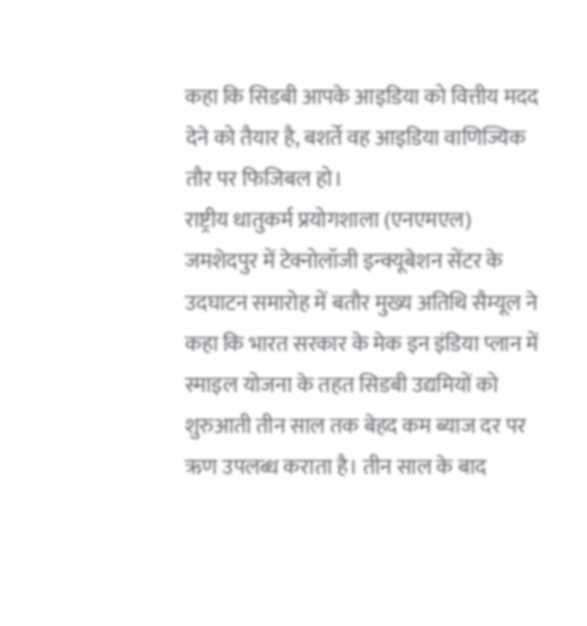कहा कि सिडबी आपके आइडिया को वित्तीय मदद देने को तैयार है, बशर्ते वह आइडिया वाणिज्यिक तौर पर फिजिबल हो।
राष्ट्रीय धातुकर्म प्रयोगशाला (एनएमएल) जमशेदपुर में टेक्नोलॉजी इन्क्यूबेशन सेंटर के उदघाटन समारोह में बतौर मुख्य अतिथि सैम्यूल ने कहा कि भारत सरकार के मेक इन इंडिया प्लान में स्माइल योजना के तहत सिडबी उद्यमियों को शुरुआती तीन साल तक बेहद कम ब्याज दर पर ऋण उपलब्ध कराता है। तीन साल के बाद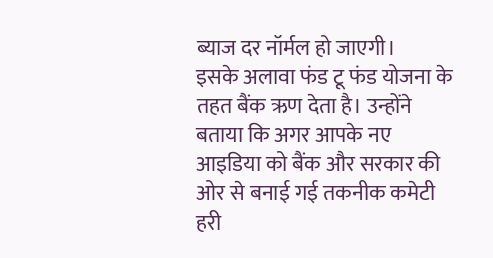ब्याज दर नॉर्मल हो जाएगी।
इसके अलावा फंड टू फंड योजना के तहत बैंक ऋण देता है। उन्होंने बताया कि अगर आपके नए आइडिया को बैंक और सरकार की ओर से बनाई गई तकनीक कमेटी हरी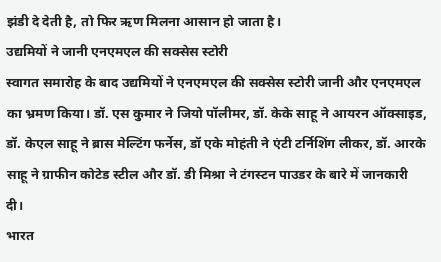झंडी दे देती है, तो फिर ऋण मिलना आसान हो जाता है।
उद्यमियों ने जानी एनएमएल की सक्सेस स्टोरी
स्वागत समारोह के बाद उद्यमियों ने एनएमएल की सक्सेस स्टोरी जानी और एनएमएल का भ्रमण किया। डॉ. एस कुमार ने जियो पॉलीमर, डॉ. केके साहू ने आयरन ऑक्साइड, डॉ. केएल साहू ने ब्रास मेल्टिंग फर्नेस, डॉ एके मोहंती ने एंटी टर्निशिंग लीकर, डॉ. आरके साहू ने ग्राफीन कोटेड स्टील और डॉ. डी मिश्रा ने टंगस्टन पाउडर के बारे में जानकारी दी।
भारत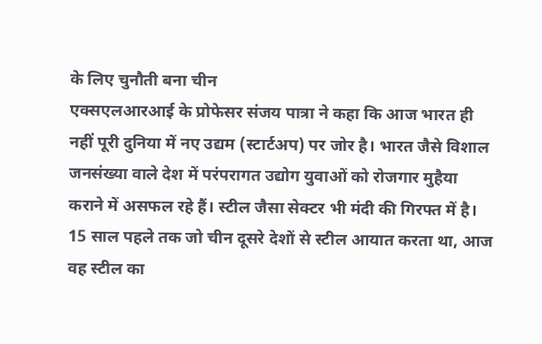के लिए चुनौती बना चीन
एक्सएलआरआई के प्रोफेसर संजय पात्रा ने कहा कि आज भारत ही नहीं पूरी दुनिया में नए उद्यम (स्टार्टअप) पर जोर है। भारत जैसे विशाल जनसंख्या वाले देश में परंपरागत उद्योग युवाओं को रोजगार मुहैया कराने में असफल रहे हैं। स्टील जैसा सेक्टर भी मंदी की गिरफ्त में है।
15 साल पहले तक जो चीन दूसरे देशों से स्टील आयात करता था, आज वह स्टील का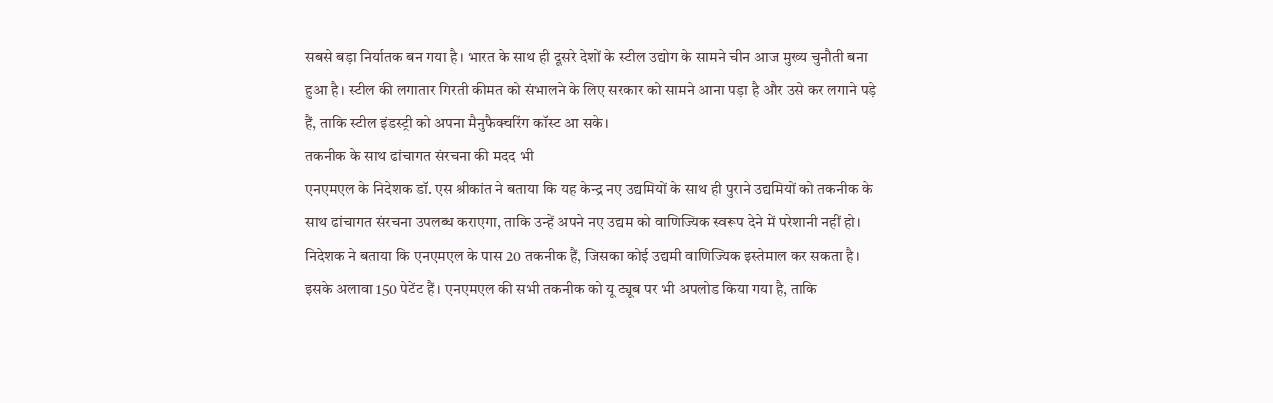सबसे बड़ा निर्यातक बन गया है। भारत के साथ ही दूसरे देशों के स्टील उद्योग के सामने चीन आज मुख्य चुनौती बना हुआ है। स्टील की लगातार गिरती कीमत को संभालने के लिए सरकार को सामने आना पड़ा है और उसे कर लगाने पड़े हैं, ताकि स्टील इंडस्ट्री को अपना मैनुफैक्चरिंग कॉस्ट आ सके।
तकनीक के साथ ढांचागत संरचना की मदद भी
एनएमएल के निदेशक डॉ. एस श्रीकांत ने बताया कि यह केन्द्र नए उद्यमियों के साथ ही पुराने उद्यमियों को तकनीक के साथ ढांचागत संरचना उपलब्ध कराएगा, ताकि उन्हें अपने नए उद्यम को वाणिज्यिक स्वरूप देने में परेशानी नहीं हो।
निदेशक ने बताया कि एनएमएल के पास 20 तकनीक हैं, जिसका कोई उद्यमी वाणिज्यिक इस्तेमाल कर सकता है। इसके अलावा 150 पेटेंट हैं। एनएमएल की सभी तकनीक को यू ट्यूब पर भी अपलोड किया गया है, ताकि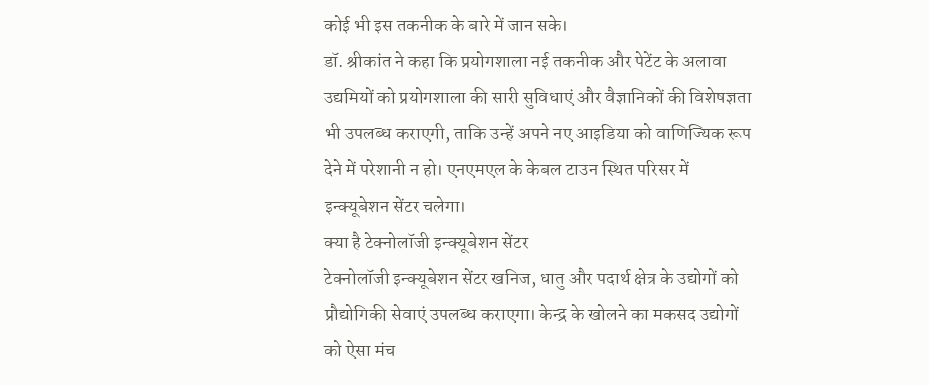कोई भी इस तकनीक के बारे में जान सके।
डॉ. श्रीकांत ने कहा कि प्रयोगशाला नई तकनीक और पेटेंट के अलावा उद्यमियों को प्रयोगशाला की सारी सुविधाएं और वैज्ञानिकों की विशेषज्ञता भी उपलब्ध कराएगी, ताकि उन्हें अपने नए आइडिया को वाणिज्यिक रूप देने में परेशानी न हो। एनएमएल के केबल टाउन स्थित परिसर में इन्क्यूबेशन सेंटर चलेगा।
क्या है टेक्नोलॉजी इन्क्यूबेशन सेंटर
टेक्नोलॉजी इन्क्यूबेशन सेंटर खनिज, धातु और पदार्थ क्षेत्र के उद्योगों को प्रौद्योगिकी सेवाएं उपलब्ध कराएगा। केन्द्र के खोलने का मकसद उद्योगों को ऐसा मंच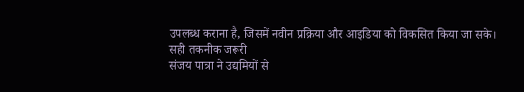उपलब्ध कराना है, जिसमें नवीन प्रक्रिया और आइडिया को विकसित किया जा सके।
सही तकनीक जरूरी
संजय पात्रा ने उद्यमियों से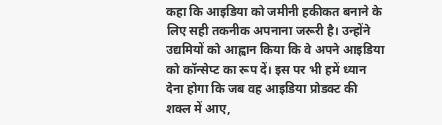कहा कि आइडिया को जमीनी हकीकत बनाने के लिए सही तकनीक अपनाना जरूरी है। उन्होंने उद्यमियों को आह्वान किया कि वे अपने आइडिया को कॉन्सेप्ट का रूप दें। इस पर भी हमें ध्यान देना होगा कि जब वह आइडिया प्रोडक्ट की शक्ल में आए,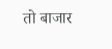तो बाजार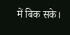में बिक सके।